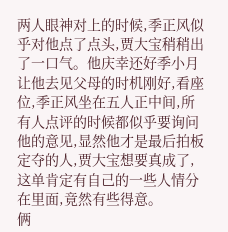两人眼神对上的时候,季正风似乎对他点了点头,贾大宝稍稍出了一口气。他庆幸还好季小月让他去见父母的时机刚好,看座位,季正风坐在五人正中间,所有人点评的时候都似乎要询问他的意见,显然他才是最后拍板定夺的人,贾大宝想要真成了,这单肯定有自己的一些人情分在里面,竟然有些得意。
俩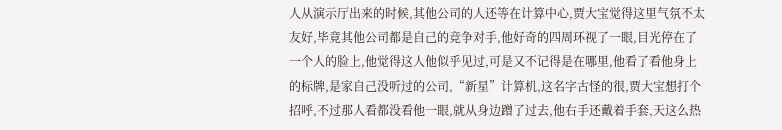人从演示厅出来的时候,其他公司的人还等在计算中心,贾大宝觉得这里气氛不太友好,毕竟其他公司都是自己的竞争对手,他好奇的四周环视了一眼,目光停在了一个人的脸上,他觉得这人他似乎见过,可是又不记得是在哪里,他看了看他身上的标牌,是家自己没听过的公司,“新星”计算机,这名字古怪的很,贾大宝想打个招呼,不过那人看都没看他一眼,就从身边蹭了过去,他右手还戴着手套,天这么热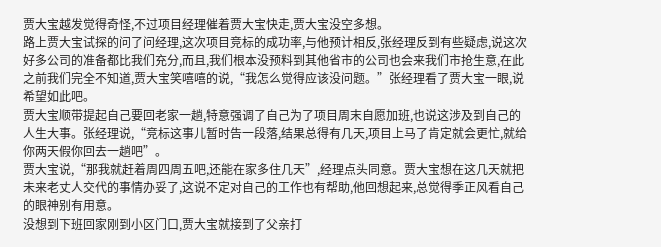贾大宝越发觉得奇怪,不过项目经理催着贾大宝快走,贾大宝没空多想。
路上贾大宝试探的问了问经理,这次项目竞标的成功率,与他预计相反,张经理反到有些疑虑,说这次好多公司的准备都比我们充分,而且,我们根本没预料到其他省市的公司也会来我们市抢生意,在此之前我们完全不知道,贾大宝笑嘻嘻的说,“我怎么觉得应该没问题。”张经理看了贾大宝一眼,说希望如此吧。
贾大宝顺带提起自己要回老家一趟,特意强调了自己为了项目周末自愿加班,也说这涉及到自己的人生大事。张经理说,“竞标这事儿暂时告一段落,结果总得有几天,项目上马了肯定就会更忙,就给你两天假你回去一趟吧”。
贾大宝说,“那我就赶着周四周五吧,还能在家多住几天”,经理点头同意。贾大宝想在这几天就把未来老丈人交代的事情办妥了,这说不定对自己的工作也有帮助,他回想起来,总觉得季正风看自己的眼神别有用意。
没想到下班回家刚到小区门口,贾大宝就接到了父亲打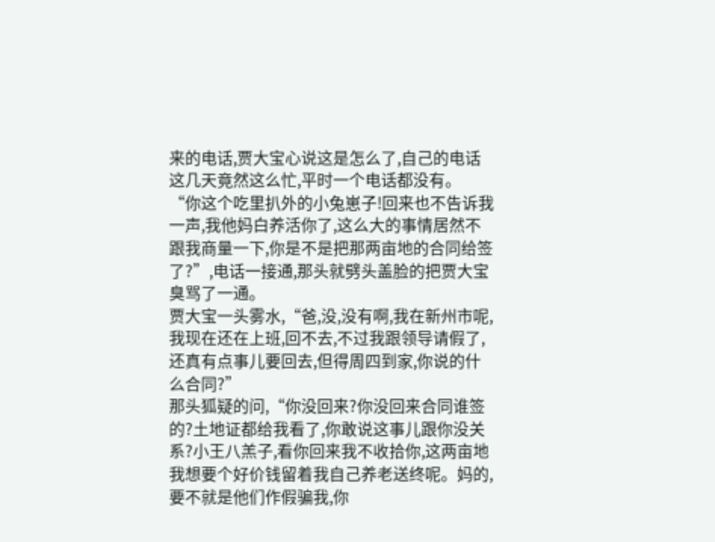来的电话,贾大宝心说这是怎么了,自己的电话这几天竟然这么忙,平时一个电话都没有。
“你这个吃里扒外的小兔崽子!回来也不告诉我一声,我他妈白养活你了,这么大的事情居然不跟我商量一下,你是不是把那两亩地的合同给签了?”,电话一接通,那头就劈头盖脸的把贾大宝臭骂了一通。
贾大宝一头雾水,“爸,没,没有啊,我在新州市呢,我现在还在上班,回不去,不过我跟领导请假了,还真有点事儿要回去,但得周四到家,你说的什么合同?”
那头狐疑的问,“你没回来?你没回来合同谁签的?土地证都给我看了,你敢说这事儿跟你没关系?小王八羔子,看你回来我不收拾你,这两亩地我想要个好价钱留着我自己养老送终呢。妈的,要不就是他们作假骗我,你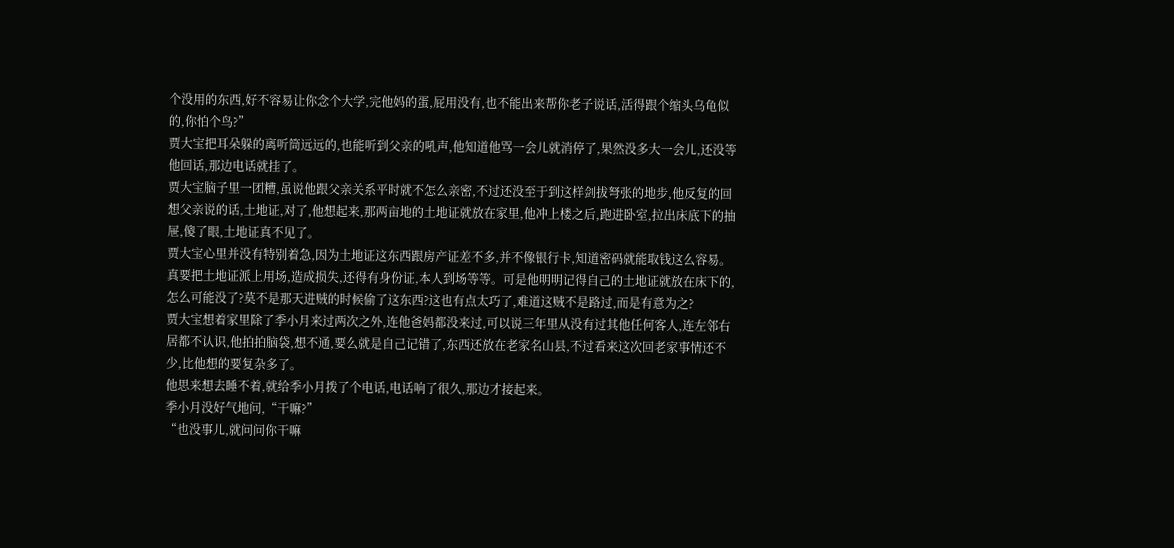个没用的东西,好不容易让你念个大学,完他妈的蛋,屁用没有,也不能出来帮你老子说话,活得跟个缩头乌龟似的,你怕个鸟?”
贾大宝把耳朵躲的离听筒远远的,也能听到父亲的吼声,他知道他骂一会儿就消停了,果然没多大一会儿,还没等他回话,那边电话就挂了。
贾大宝脑子里一团糟,虽说他跟父亲关系平时就不怎么亲密,不过还没至于到这样剑拔弩张的地步,他反复的回想父亲说的话,土地证,对了,他想起来,那两亩地的土地证就放在家里,他冲上楼之后,跑进卧室,拉出床底下的抽屉,傻了眼,土地证真不见了。
贾大宝心里并没有特别着急,因为土地证这东西跟房产证差不多,并不像银行卡,知道密码就能取钱这么容易。真要把土地证派上用场,造成损失,还得有身份证,本人到场等等。可是他明明记得自己的土地证就放在床下的,怎么可能没了?莫不是那天进贼的时候偷了这东西?这也有点太巧了,难道这贼不是路过,而是有意为之?
贾大宝想着家里除了季小月来过两次之外,连他爸妈都没来过,可以说三年里从没有过其他任何客人,连左邻右居都不认识,他拍拍脑袋,想不通,要么就是自己记错了,东西还放在老家名山县,不过看来这次回老家事情还不少,比他想的要复杂多了。
他思来想去睡不着,就给季小月拨了个电话,电话响了很久,那边才接起来。
季小月没好气地问,“干嘛?”
“也没事儿,就问问你干嘛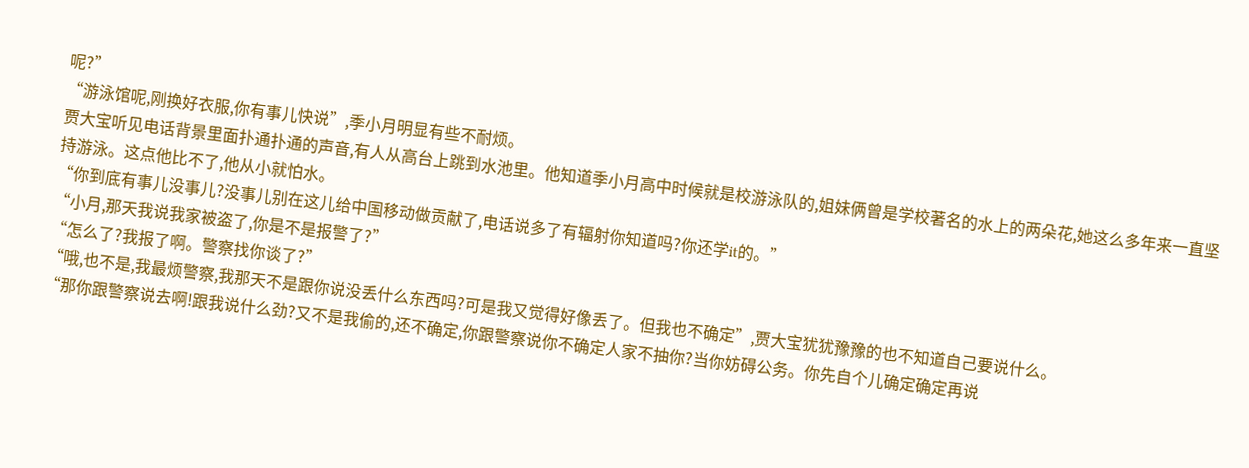呢?”
“游泳馆呢,刚换好衣服,你有事儿快说”,季小月明显有些不耐烦。
贾大宝听见电话背景里面扑通扑通的声音,有人从高台上跳到水池里。他知道季小月高中时候就是校游泳队的,姐妹俩曾是学校著名的水上的两朵花,她这么多年来一直坚持游泳。这点他比不了,他从小就怕水。
“你到底有事儿没事儿?没事儿别在这儿给中国移动做贡献了,电话说多了有辐射你知道吗?你还学it的。”
“小月,那天我说我家被盗了,你是不是报警了?”
“怎么了?我报了啊。警察找你谈了?”
“哦,也不是,我最烦警察,我那天不是跟你说没丢什么东西吗?可是我又觉得好像丢了。但我也不确定”,贾大宝犹犹豫豫的也不知道自己要说什么。
“那你跟警察说去啊!跟我说什么劲?又不是我偷的,还不确定,你跟警察说你不确定人家不抽你?当你妨碍公务。你先自个儿确定确定再说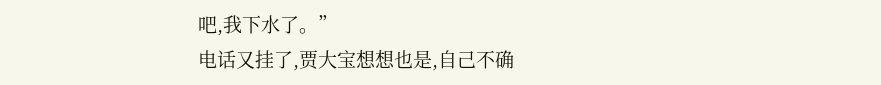吧,我下水了。”
电话又挂了,贾大宝想想也是,自己不确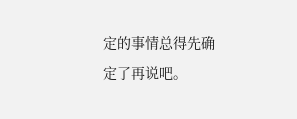定的事情总得先确定了再说吧。